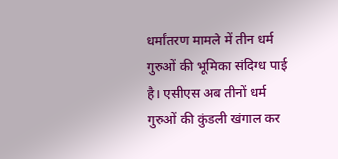धर्मांतरण मामले में तीन धर्म गुरुओं की भूमिका संदिग्ध पाई है। एसीएस अब तीनों धर्म गुरुओं की कुंडली खंगाल कर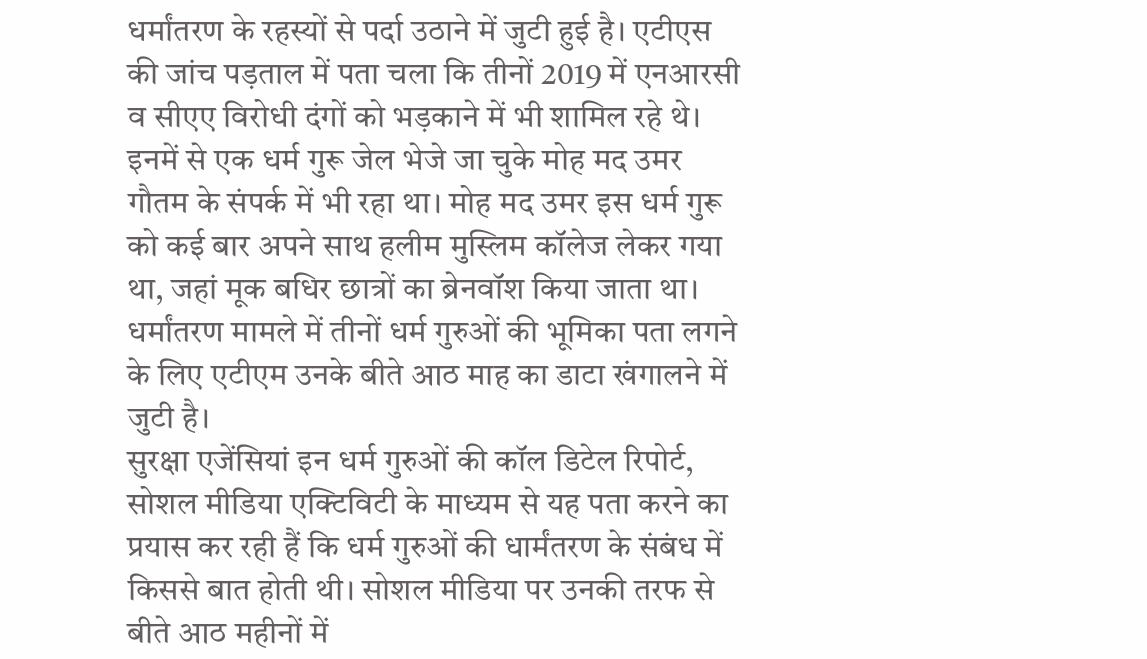धर्मांतरण के रहस्यों से पर्दा उठाने में जुटी हुई है। एटीएस की जांच पड़ताल में पता चला कि तीनों 2019 में एनआरसी व सीएए विरोधी दंगों को भड़काने में भी शामिल रहे थे।
इनमें से एक धर्म गुरू जेल भेजे जा चुके मोह मद उमर गौतम के संपर्क में भी रहा था। मोह मद उमर इस धर्म गुरू को कई बार अपने साथ हलीम मुस्लिम कॉलेज लेकर गया था, जहां मूक बधिर छात्रों का ब्रेनवॉश किया जाता था। धर्मांतरण मामले में तीनों धर्म गुरुओं की भूमिका पता लगने के लिए एटीएम उनके बीते आठ माह का डाटा खंगालने में जुटी है।
सुरक्षा एजेंसियां इन धर्म गुरुओं की कॉल डिटेल रिपोर्ट, सोशल मीडिया एक्टिविटी के माध्यम से यह पता करने का प्रयास कर रही हैं कि धर्म गुरुओं की धार्मंतरण के संबंध में किससे बात होती थी। सोशल मीडिया पर उनकी तरफ से बीते आठ महीनों में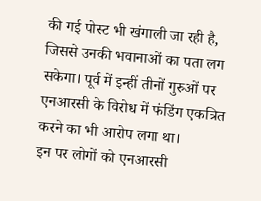की गई पोस्ट भी खंगाली जा रही है, जिससे उनकी भवानाओं का पता लग सकेगा। पूर्व में इन्हीं तीनों गुरुओं पर एनआरसी के विरोध में फंडिंग एकत्रित करने का भी आरोप लगा था।
इन पर लोगों को एनआरसी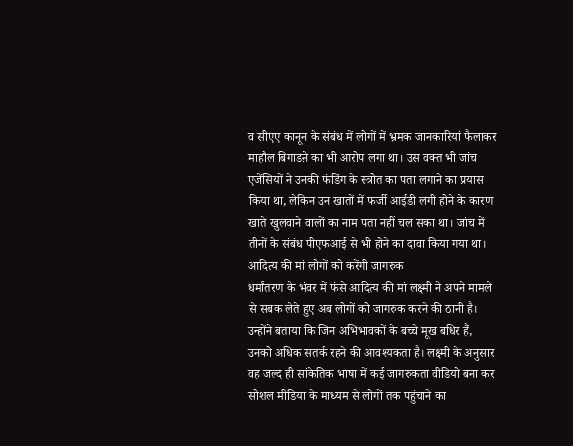व सीएए कानून के संबंध में लोगों में भ्रमक जानकारियां फैलाकर माहौल बिगाडऩे का भी आरोप लगा था। उस वक्त भी जांच एजेंसियों ने उनकी फंडिंग के स्त्रोत का पता लगाने का प्रयास किया था, लेकिन उन खातों में फर्जी आईडी लगी होने के कारण खाते खुलवाने वालों का नाम पता नहीं चल सका था। जांच में तीनों के संबंध पीएफआई से भी होने का दावा किया गया था।
आदित्य की मां लोगों को करेंगी जागरुक
धर्मांतरण के भंवर में फंसे आदित्य की मां लक्ष्मी ने अपने मामले से सबक लेते हुए अब लोगों को जागरुक करने की ठानी है। उन्होंने बताया कि जिन अभिभावकों के बच्चे मूख बधिर हैं, उनको अधिक सतर्क रहने की आवश्यकता है। लक्ष्मी के अनुसार वह जल्द ही सांकेतिक भाषा में कई जागरुकता वीडियो बना कर सोशल मीडिया के माध्यम से लोगों तक पहुंचाने का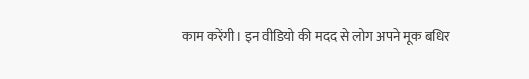काम करेंगी। इन वीडियो की मदद से लोग अपने मूक बधिर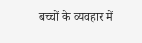बच्चों के व्यवहार में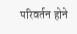परिवर्तन होने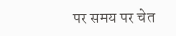पर समय पर चेत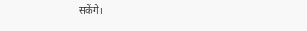सकेंगे।